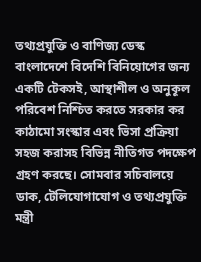তথ্যপ্রযুক্তি ও বাণিজ্য ডেস্ক
বাংলাদেশে বিদেশি বিনিয়োগের জন্য একটি টেকসই, আস্থাশীল ও অনুকূল পরিবেশ নিশ্চিত করতে সরকার কর কাঠামো সংস্কার এবং ভিসা প্রক্রিয়া সহজ করাসহ বিভিন্ন নীতিগত পদক্ষেপ গ্রহণ করছে। সোমবার সচিবালয়ে ডাক, টেলিযোগাযোগ ও তথ্যপ্রযুক্তি মন্ত্রী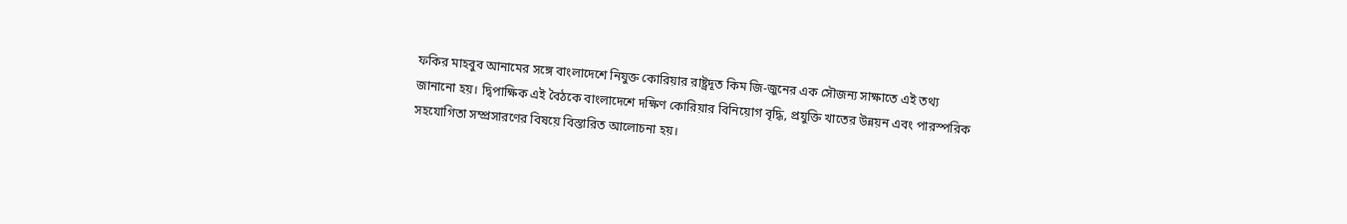ফকির মাহবুব আনামের সঙ্গে বাংলাদেশে নিযুক্ত কোরিয়ার রাষ্ট্রদূত কিম জি-জুনের এক সৌজন্য সাক্ষাতে এই তথ্য জানানো হয়। দ্বিপাক্ষিক এই বৈঠকে বাংলাদেশে দক্ষিণ কোরিয়ার বিনিয়োগ বৃদ্ধি, প্রযুক্তি খাতের উন্নয়ন এবং পারস্পরিক সহযোগিতা সম্প্রসারণের বিষয়ে বিস্তারিত আলোচনা হয়।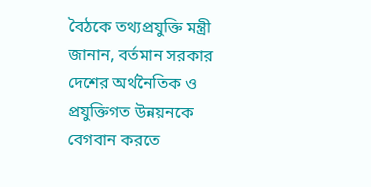বৈঠকে তথ্যপ্রযুক্তি মন্ত্রী জানান, বর্তমান সরকার দেশের অর্থনৈতিক ও প্রযুক্তিগত উন্নয়নকে বেগবান করতে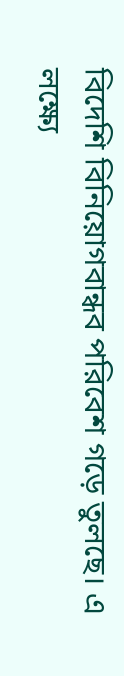বিদেশি বিনিয়োগবান্ধব পরিবেশ গড়ে তুলছে। এ লক্ষ্যে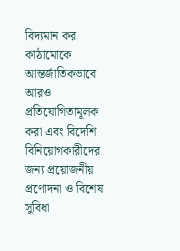বিদ্যমান কর কাঠামোকে আন্তর্জাতিকভাবে আরও প্রতিযোগিতামূলক করা এবং বিদেশি বিনিয়োগকারীদের জন্য প্রয়োজনীয় প্রণোদনা ও বিশেষ সুবিধা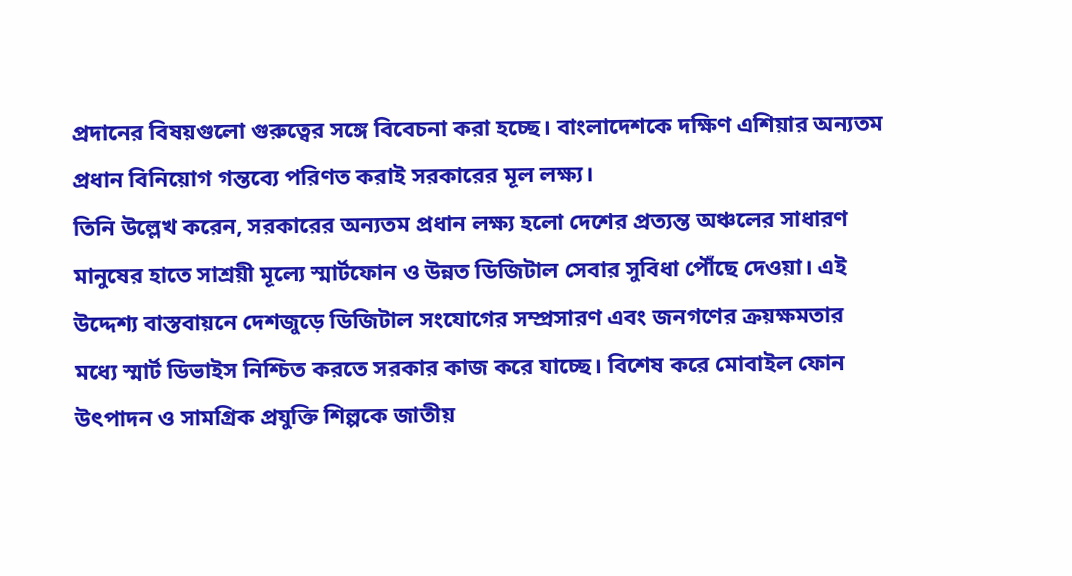প্রদানের বিষয়গুলো গুরুত্বের সঙ্গে বিবেচনা করা হচ্ছে। বাংলাদেশকে দক্ষিণ এশিয়ার অন্যতম প্রধান বিনিয়োগ গন্তব্যে পরিণত করাই সরকারের মূল লক্ষ্য।
তিনি উল্লেখ করেন, সরকারের অন্যতম প্রধান লক্ষ্য হলো দেশের প্রত্যন্ত অঞ্চলের সাধারণ মানুষের হাতে সাশ্রয়ী মূল্যে স্মার্টফোন ও উন্নত ডিজিটাল সেবার সুবিধা পৌঁছে দেওয়া। এই উদ্দেশ্য বাস্তবায়নে দেশজুড়ে ডিজিটাল সংযোগের সম্প্রসারণ এবং জনগণের ক্রয়ক্ষমতার মধ্যে স্মার্ট ডিভাইস নিশ্চিত করতে সরকার কাজ করে যাচ্ছে। বিশেষ করে মোবাইল ফোন উৎপাদন ও সামগ্রিক প্রযুক্তি শিল্পকে জাতীয়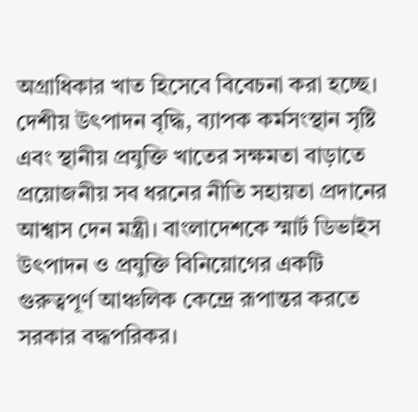অগ্রাধিকার খাত হিসেবে বিবেচনা করা হচ্ছে। দেশীয় উৎপাদন বৃদ্ধি, ব্যাপক কর্মসংস্থান সৃষ্টি এবং স্থানীয় প্রযুক্তি খাতের সক্ষমতা বাড়াতে প্রয়োজনীয় সব ধরনের নীতি সহায়তা প্রদানের আশ্বাস দেন মন্ত্রী। বাংলাদেশকে স্মার্ট ডিভাইস উৎপাদন ও প্রযুক্তি বিনিয়োগের একটি গুরুত্বপূর্ণ আঞ্চলিক কেন্দ্রে রূপান্তর করতে সরকার বদ্ধপরিকর।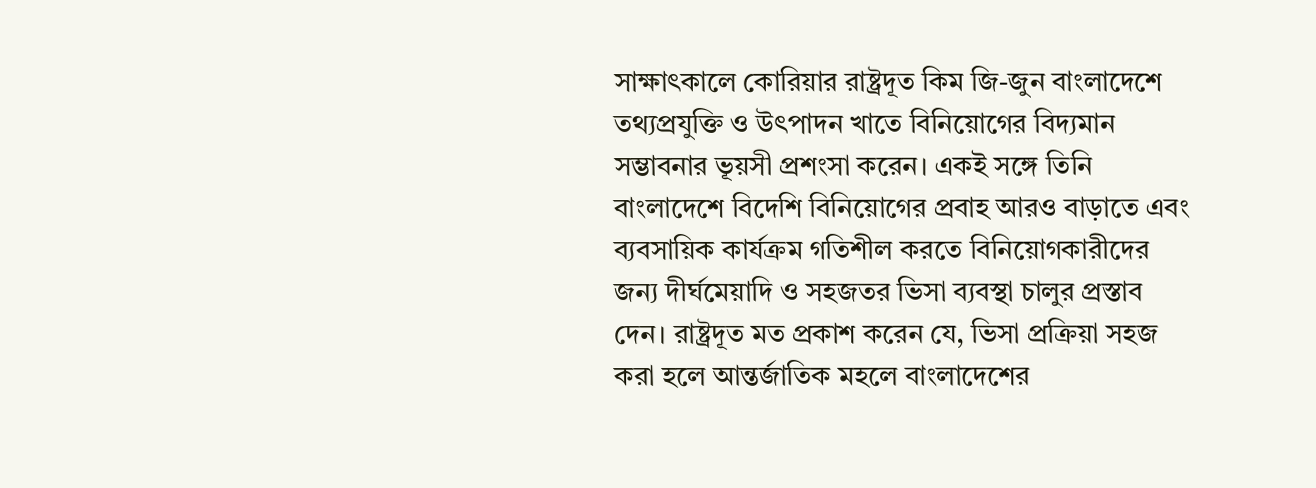সাক্ষাৎকালে কোরিয়ার রাষ্ট্রদূত কিম জি-জুন বাংলাদেশে তথ্যপ্রযুক্তি ও উৎপাদন খাতে বিনিয়োগের বিদ্যমান সম্ভাবনার ভূয়সী প্রশংসা করেন। একই সঙ্গে তিনি বাংলাদেশে বিদেশি বিনিয়োগের প্রবাহ আরও বাড়াতে এবং ব্যবসায়িক কার্যক্রম গতিশীল করতে বিনিয়োগকারীদের জন্য দীর্ঘমেয়াদি ও সহজতর ভিসা ব্যবস্থা চালুর প্রস্তাব দেন। রাষ্ট্রদূত মত প্রকাশ করেন যে, ভিসা প্রক্রিয়া সহজ করা হলে আন্তর্জাতিক মহলে বাংলাদেশের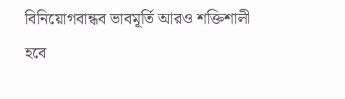বিনিয়োগবান্ধব ভাবমূর্তি আরও শক্তিশালী হবে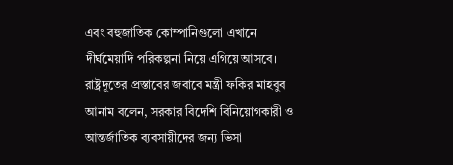এবং বহুজাতিক কোম্পানিগুলো এখানে দীর্ঘমেয়াদি পরিকল্পনা নিয়ে এগিয়ে আসবে।
রাষ্ট্রদূতের প্রস্তাবের জবাবে মন্ত্রী ফকির মাহবুব আনাম বলেন, সরকার বিদেশি বিনিয়োগকারী ও আন্তর্জাতিক ব্যবসায়ীদের জন্য ভিসা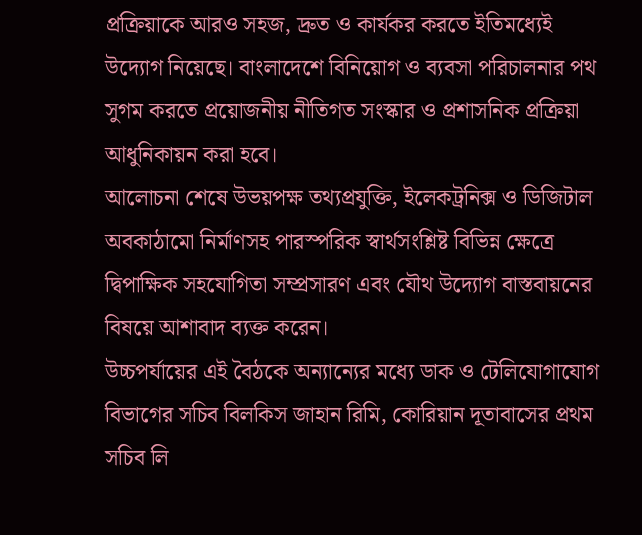প্রক্রিয়াকে আরও সহজ, দ্রুত ও কার্যকর করতে ইতিমধ্যেই উদ্যোগ নিয়েছে। বাংলাদেশে বিনিয়োগ ও ব্যবসা পরিচালনার পথ সুগম করতে প্রয়োজনীয় নীতিগত সংস্কার ও প্রশাসনিক প্রক্রিয়া আধুনিকায়ন করা হবে।
আলোচনা শেষে উভয়পক্ষ তথ্যপ্রযুক্তি, ইলেকট্রনিক্স ও ডিজিটাল অবকাঠামো নির্মাণসহ পারস্পরিক স্বার্থসংশ্লিষ্ট বিভিন্ন ক্ষেত্রে দ্বিপাক্ষিক সহযোগিতা সম্প্রসারণ এবং যৌথ উদ্যোগ বাস্তবায়নের বিষয়ে আশাবাদ ব্যক্ত করেন।
উচ্চপর্যায়ের এই বৈঠকে অন্যান্যের মধ্যে ডাক ও টেলিযোগাযোগ বিভাগের সচিব বিলকিস জাহান রিমি, কোরিয়ান দূতাবাসের প্রথম সচিব লি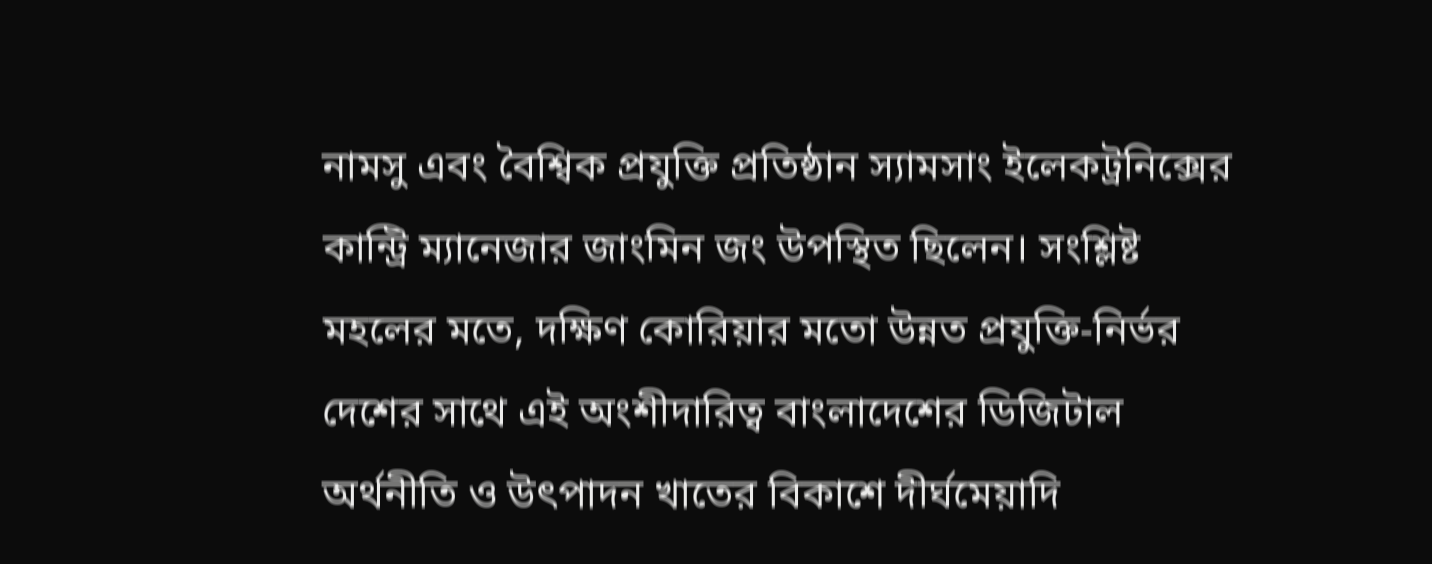নামসু এবং বৈশ্বিক প্রযুক্তি প্রতিষ্ঠান স্যামসাং ইলেকট্রনিক্সের কান্ট্রি ম্যানেজার জাংমিন জং উপস্থিত ছিলেন। সংশ্লিষ্ট মহলের মতে, দক্ষিণ কোরিয়ার মতো উন্নত প্রযুক্তি-নির্ভর দেশের সাথে এই অংশীদারিত্ব বাংলাদেশের ডিজিটাল অর্থনীতি ও উৎপাদন খাতের বিকাশে দীর্ঘমেয়াদি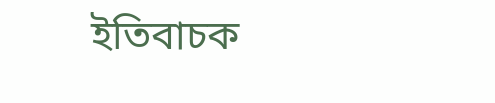ইতিবাচক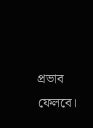প্রভাব ফেলবে।